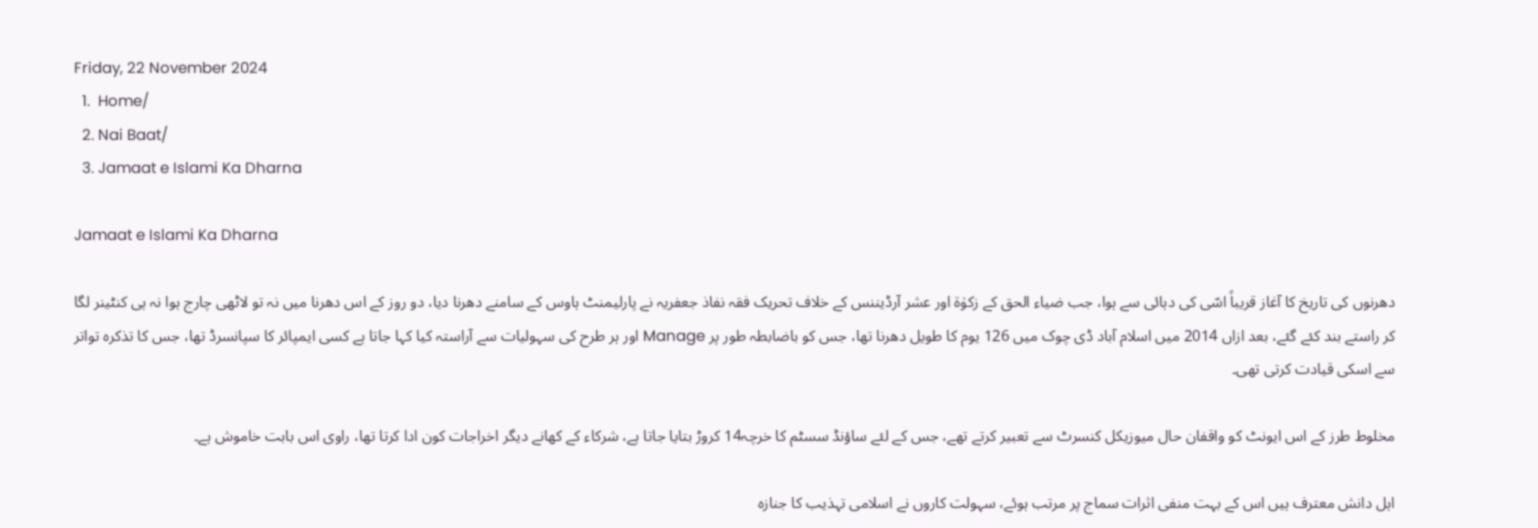Friday, 22 November 2024
  1.  Home/
  2. Nai Baat/
  3. Jamaat e Islami Ka Dharna

Jamaat e Islami Ka Dharna

دھرنوں کی تاریخ کا آغاز قریباً اسّی کی دہائی سے ہوا، جب ضیاء الحق کے زکوٰۃ اور عشر آرڈیننس کے خلاف تحریک فقہ نفاذ جعفریہ نے پارلیمنٹ ہاوس کے سامنے دھرنا دیا، دو روز کے اس دھرنا میں نہ تو لاٹھی چارج ہوا نہ ہی کنٹینر لگا کر راستے بند کئے گئے، بعد ازاں 2014 میں اسلام آباد ڈی چوک میں 126 یوم کا طویل دھرنا تھا، جس کو باضابطہ طور پر Manage اور ہر طرح کی سہولیات سے آراستہ کیا کہا جاتا ہے کسی ایمپائر کا سپانسرڈ تھا، جس کا تذکرہ تواتر سے اسکی قیادت کرتی تھی۔

مخلوط طرز کے اس ایونٹ کو واقفان حال میوزیکل کنسرٹ سے تعبیر کرتے تھے، جس کے لئے ساؤنڈ سسٹم کا خرچہ14 کروڑ بتایا جاتا ہے، شرکاء کے کھانے دیگر اخراجات کون ادا کرتا تھا، راوی اس بابت خاموش ہے۔

اہل دانش معترف ہیں اس کے بہت منفی اثرات سماج پر مرتب ہوئے، سہولت کاروں نے اسلامی تہذیب کا جنازہ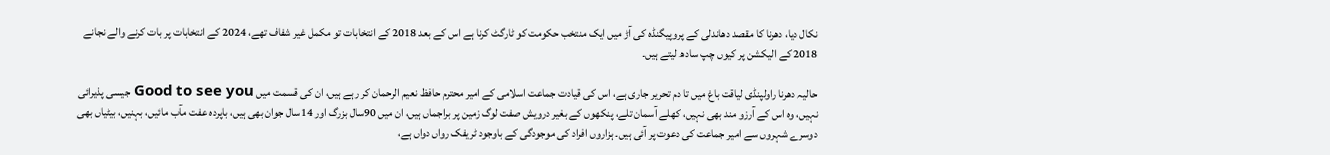نکال دیا، دھرنا کا مقصد دھاندلی کے پروپیگنڈہ کی آڑ میں ایک منتخب حکومت کو ٹارگٹ کرنا ہے اس کے بعد 2018 کے انتخابات تو مکمل غیر شفاف تھے، 2024 کے انتخابات پر بات کرنے والے نجانے 2018 کے الیکشن پر کیوں چپ سادھ لیتے ہیں۔

حالیہ دھرنا راولپنڈی لیاقت باغ میں تا دم تحریر جاری ہے، اس کی قیادت جماعت اسلامی کے امیر محترم حافظ نعیم الرحمان کر رہے ہیں، ان کی قسمت میں Good to see you جیسی پذیرائی نہیں، وہ اس کے آرزو مند بھی نہیں، کھلے آسمان تلے، پنکھوں کے بغیر درویش صفت لوگ زمین پر براجماں ہیں، ان میں 90سال بزرگ اور 14سال جوان بھی ہیں، باپردہ عفت مآب مائیں، بہنیں، بیٹیاں بھی دوسرے شہروں سے امیر جماعت کی دعوت پر آئی ہیں۔ ہزاروں افراد کی موجودگی کے باوجود ٹریفک رواں دواں ہے،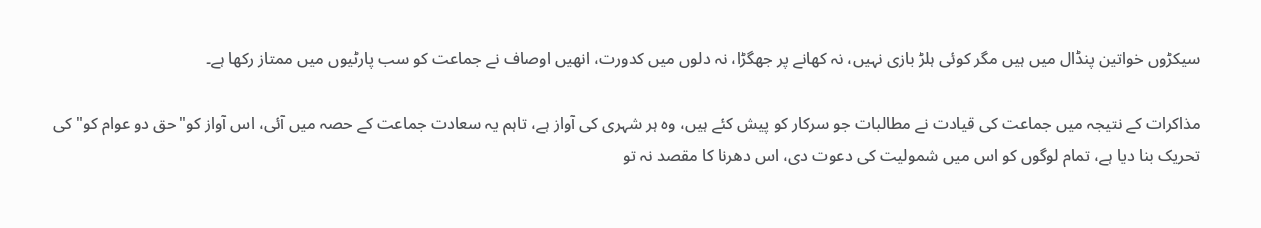سیکڑوں خواتین پنڈال میں ہیں مگر کوئی ہلڑ بازی نہیں، نہ کھانے پر جھگڑا، نہ دلوں میں کدورت، انھیں اوصاف نے جماعت کو سب پارٹیوں میں ممتاز رکھا ہے۔

مذاکرات کے نتیجہ میں جماعت کی قیادت نے مطالبات جو سرکار کو پیش کئے ہیں، وہ ہر شہری کی آواز ہے، تاہم یہ سعادت جماعت کے حصہ میں آئی، اس آواز کو"حق دو عوام کو" کی تحریک بنا دیا ہے، تمام لوگوں کو اس میں شمولیت کی دعوت دی، اس دھرنا کا مقصد نہ تو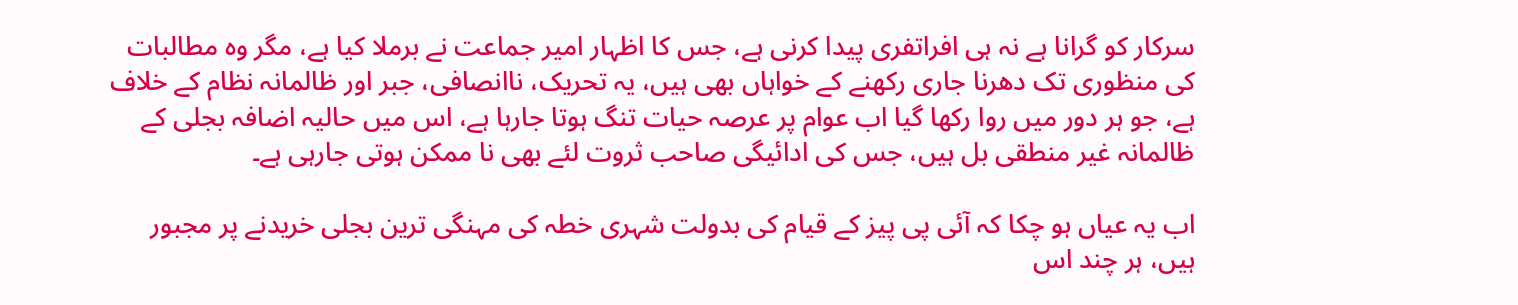سرکار کو گرانا ہے نہ ہی افراتفری پیدا کرنی ہے، جس کا اظہار امیر جماعت نے برملا کیا ہے، مگر وہ مطالبات کی منظوری تک دھرنا جاری رکھنے کے خواہاں بھی ہیں، یہ تحریک، ناانصافی، جبر اور ظالمانہ نظام کے خلاف ہے، جو ہر دور میں روا رکھا گیا اب عوام پر عرصہ حیات تنگ ہوتا جارہا ہے، اس میں حالیہ اضافہ بجلی کے ظالمانہ غیر منطقی بل ہیں، جس کی ادائیگی صاحب ثروت لئے بھی نا ممکن ہوتی جارہی ہے۔

اب یہ عیاں ہو چکا کہ آئی پی پیز کے قیام کی بدولت شہری خطہ کی مہنگی ترین بجلی خریدنے پر مجبور ہیں، ہر چند اس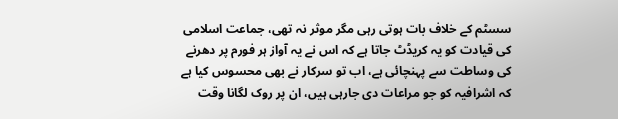سسٹم کے خلاف بات ہوتی رہی مگر موثر نہ تھی، جماعت اسلامی کی قیادت کو یہ کریڈٹ جاتا ہے کہ اس نے یہ آواز ہر فورم پر دھرنے کی وساطت سے پہنچائی ہے، اب تو سرکار نے بھی محسوس کیا ہے کہ اشرافیہ کو جو مراعات دی جارہی ہیں، ان پر روک لگانا وقت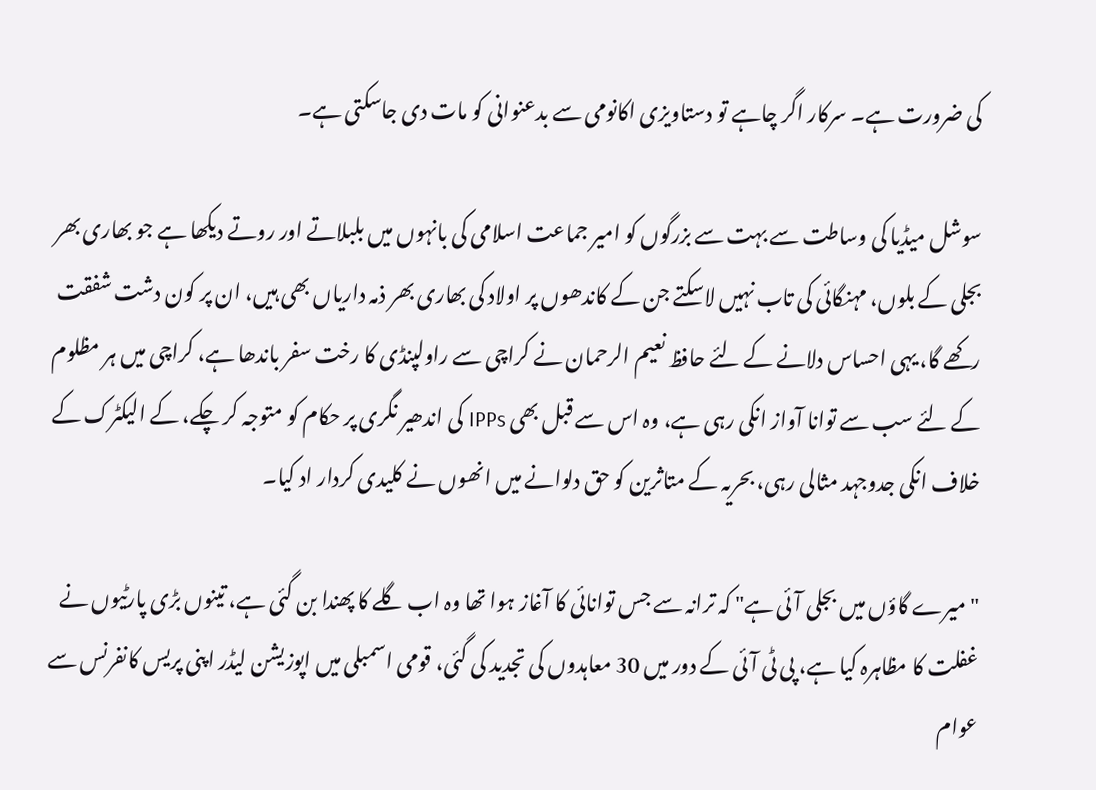کی ضرورت ہے۔ سرکار اگر چاہے تو دستاویزی اکانومی سے بدعنوانی کو مات دی جاسکتی ہے۔

سوشل میڈیا کی وساطت سے بہت سے بزرگوں کو امیر جماعت اسلامی کی بانہوں میں بلبلاتے اور روتے دیکھا ہے جو بھاری بھر بجلی کے بلوں، مہنگائی کی تاب نہیں لاسکتے جن کے کاندھوں پر اولاد کی بھاری بھر ذمہ داریاں بھی ہیں، ان پر کون دشت شفقت رکھے گا، یہی احساس دلانے کے لئے حافظ نعیم الرحمان نے کراچی سے راولپنڈی کا رخت سفر باندھا ہے، کراچی میں ہر مظلوم کے لئے سب سے توانا آواز انکی رہی ہے، وہ اس سے قبل بھی IPPs کی اندھیر نگری پر حکام کو متوجہ کر چکے، کے الیکٹرک کے خلاف انکی جدوجہد مثالی رہی، بحریہ کے متاثرین کو حق دلوانے میں انھوں نے کلیدی کردار اد کیا۔

"میرے گاؤں میں بجلی آئی ہے" کہ ترانہ سے جس توانائی کا آغاز ہوا تھا وہ اب گلے کا پھندا بن گئی ہے، تینوں بڑی پارٹیوں نے غفلت کا مظاہرہ کیا ہے، پی ٹی آئی کے دور میں 30 معاہدوں کی تجدید کی گئی، قومی اسمبلی میں اپوزیشن لیڈر اپنی پریس کانفرنس سے عوام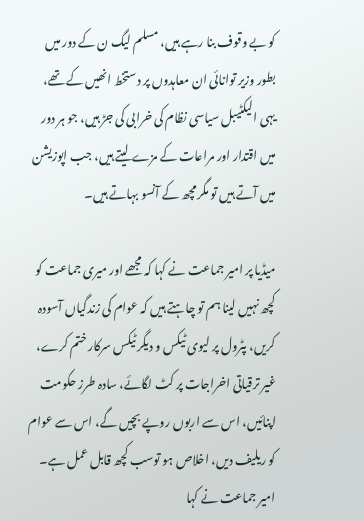کو بے وقوف بنا رہے ہیں، مسلم لیگ ن کے دور میں بطور وزیر توانائی ان معاہدوں پر دستخط انھیں کے تھے، یہی الیکٹیبل سیاسی نظام کی خرابی کی جڑ ہیں، جو ہر دور میں اقتدار اور مراعات کے مزے لیتے ہیں، جب اپوزیشن میں آتے ہیں تو مگر مچھ کے آنسو بہاتے ہیں۔

میڈیا پر امیر جماعت نے کہا کہ مجھے اور میری جماعت کو کچھ نہیں لینا ہم تو چاہتے ہیں کہ عوام کی زندگیاں آسودہ کریں، پٹرول پر لیوی ٹیکس و دیگر ٹیکس سرکار ختم کرے، غیر ترقیاتی اخراجات پر کٹ لگائے، سادہ طرز حکومت اپنائیں، اس سے اربوں روپے بچیں گے، اس سے عوام کو ریلیف دیں، اخلاص ہو توسب کچھ قابل عمل ہے۔ امیر جماعت نے کہا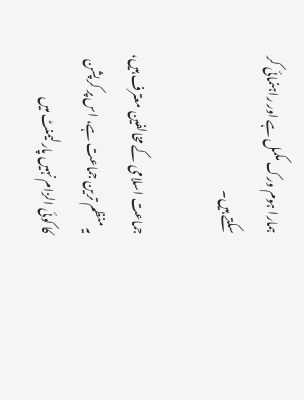ہمارا ہوم ورک مکمل ہے اور راہنمائی کر سکتے ہیں۔

جماعت اسلامی کے مخالفین معترف ہیں، یہ منظم ترین جماعت ہے، اس پر کرپشن کا کوئی الزام نہیں پارلیمنٹ میں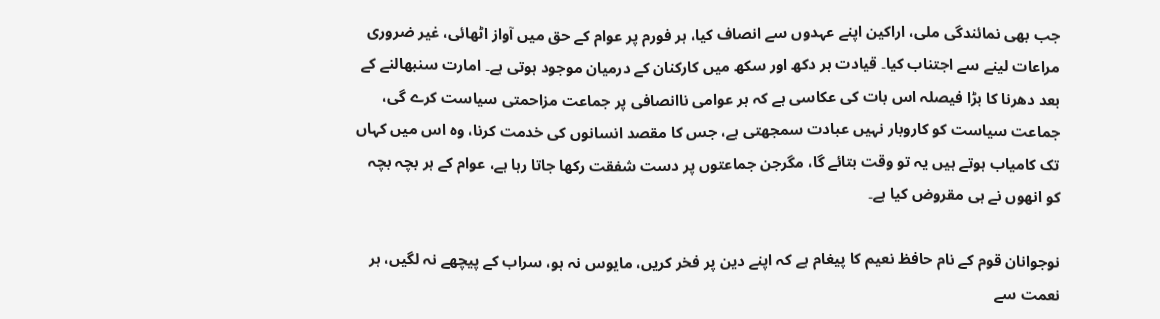جب بھی نمائندگی ملی، اراکین اپنے عہدوں سے انصاف کیا، ہر فورم پر عوام کے حق میں آواز اٹھائی، غیر ضروری مراعات لینے سے اجتناب کیا۔ قیادت ہر دکھ اور سکھ میں کارکنان کے درمیان موجود ہوتی ہے۔ امارت سنبھالنے کے بعد دھرنا کا بڑا فیصلہ اس بات کی عکاسی ہے کہ ہر عوامی ناانصافی پر جماعت مزاحمتی سیاست کرے گی، جماعت سیاست کو کاروبار نہیں عبادت سمجھتی ہے، جس کا مقصد انسانوں کی خدمت کرنا، وہ اس میں کہاں تک کامیاب ہوتے ہیں یہ تو وقت بتائے گا، مگرجن جماعتوں پر دست شفقت رکھا جاتا رہا ہے، عوام کے ہر بچہ بچہ کو انھوں نے ہی مقروض کیا ہے۔

نوجوانان قوم کے نام حافظ نعیم کا پیغام ہے کہ اپنے دین پر فخر کریں، مایوس نہ ہو، سراب کے پیچھے نہ لگیں، ہر نعمت سے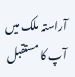آراستہ ملک میں آپ کا مستقبل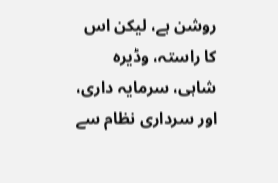روشن ہے، لیکن اس کا راستہ، وڈیرہ شاہی، سرمایہ داری، اور سرداری نظام سے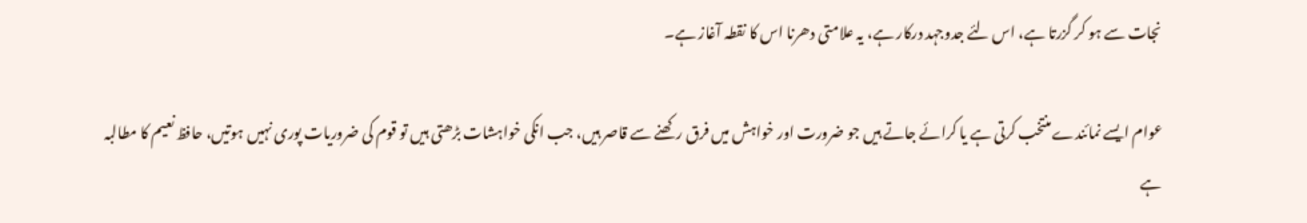نجات سے ہو کر گزرتا ہے، اس لئے جدوجہد درکار ہے، یہ علامتی دھرنا اس کا نقطہ آغاز ہے۔

عوام ایسے نمائندے منتخب کرتی ہے یا کرائے جاتے ہیں جو ضرورت اور خواہش میں فرق رکھنے سے قاصر ہیں، جب انکی خواہشات بڑھتی ہیں تو قوم کی ضروریات پوری نہیں ہوتیں، حافظ نعیم کا مطالبہ ہے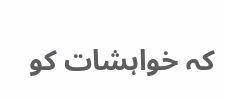کہ خواہشات کو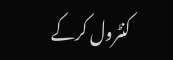کنٹرول کرکے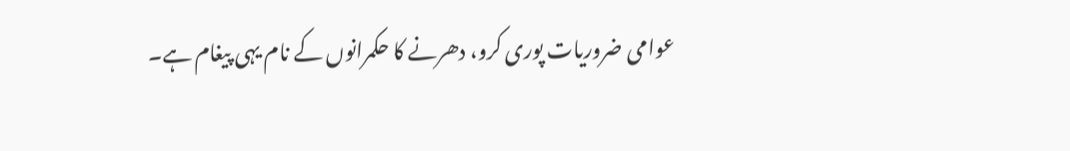عوامی ضروریات پوری کرو، دھرنے کا حکمرانوں کے نام یہی پیغام ہے۔